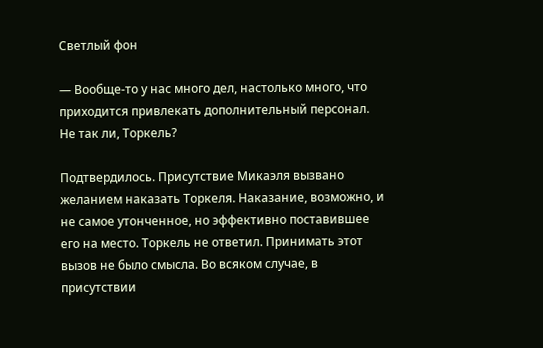Светлый фон

— Вообще-то у нас много дел, настолько много, что приходится привлекать дополнительный персонал. Не так ли, Торкель?

Подтвердилось. Присутствие Микаэля вызвано желанием наказать Торкеля. Наказание, возможно, и не самое утонченное, но эффективно поставившее его на место. Торкель не ответил. Принимать этот вызов не было смысла. Во всяком случае, в присутствии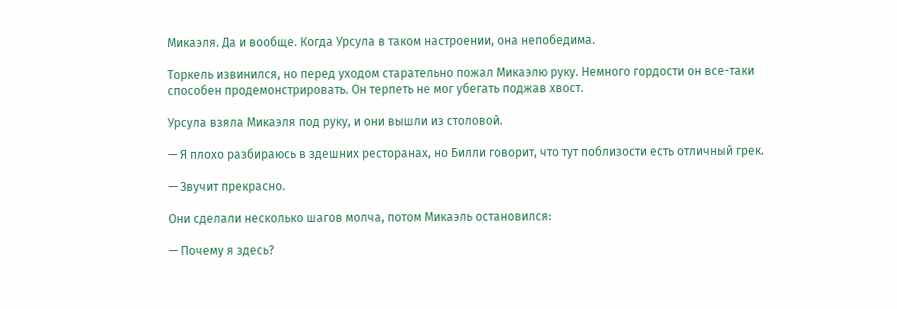Микаэля. Да и вообще. Когда Урсула в таком настроении, она непобедима.

Торкель извинился, но перед уходом старательно пожал Микаэлю руку. Немного гордости он все-таки способен продемонстрировать. Он терпеть не мог убегать поджав хвост.

Урсула взяла Микаэля под руку, и они вышли из столовой.

— Я плохо разбираюсь в здешних ресторанах, но Билли говорит, что тут поблизости есть отличный грек.

— Звучит прекрасно.

Они сделали несколько шагов молча, потом Микаэль остановился:

— Почему я здесь?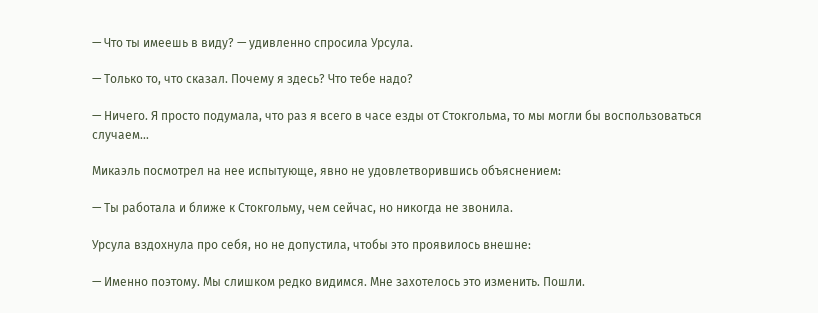— Что ты имеешь в виду? — удивленно спросила Урсула.

— Только то, что сказал. Почему я здесь? Что тебе надо?

— Ничего. Я просто подумала, что раз я всего в часе езды от Стокгольма, то мы могли бы воспользоваться случаем…

Микаэль посмотрел на нее испытующе, явно не удовлетворившись объяснением:

— Ты работала и ближе к Стокгольму, чем сейчас, но никогда не звонила.

Урсула вздохнула про себя, но не допустила, чтобы это проявилось внешне:

— Именно поэтому. Мы слишком редко видимся. Мне захотелось это изменить. Пошли.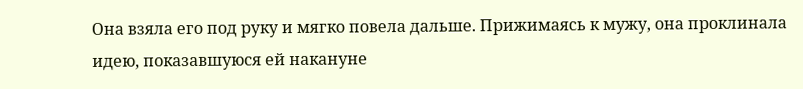Она взяла его под руку и мягко повела дальше. Прижимаясь к мужу, она проклинала идею, показавшуюся ей накануне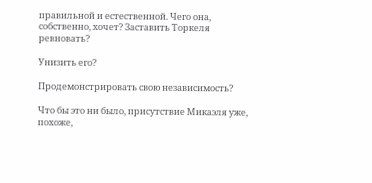правильной и естественной. Чего она, собственно, хочет? Заставить Торкеля ревновать?

Унизить его?

Продемонстрировать свою независимость?

Что бы это ни было, присутствие Микаэля уже, похоже,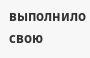выполнило свою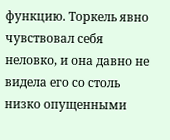функцию. Торкель явно чувствовал себя неловко, и она давно не видела его со столь низко опущенными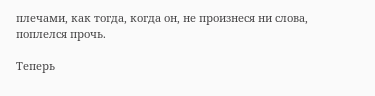плечами, как тогда, когда он, не произнеся ни слова, поплелся прочь.

Теперь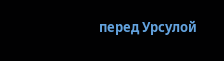перед Урсулой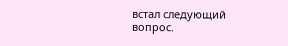встал следующий вопрос.